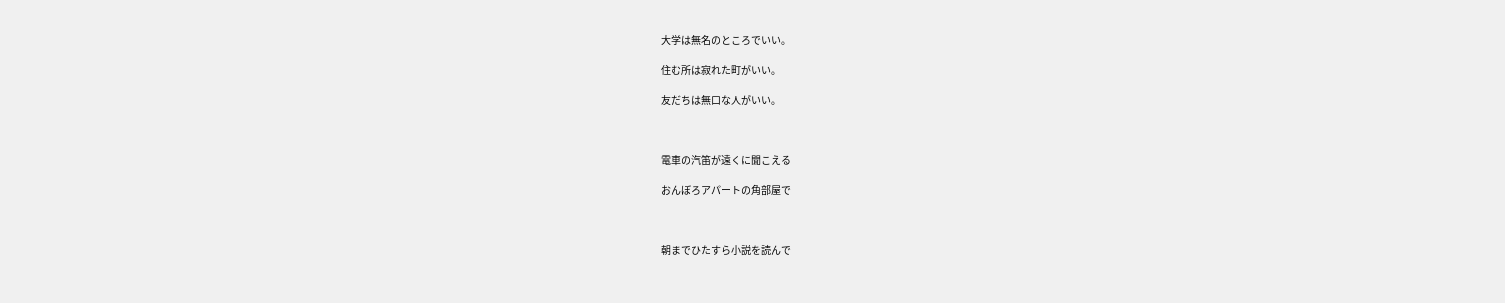大学は無名のところでいい。

住む所は寂れた町がいい。

友だちは無口な人がいい。



電車の汽笛が遠くに聞こえる

おんぼろアパートの角部屋で



朝までひたすら小説を読んで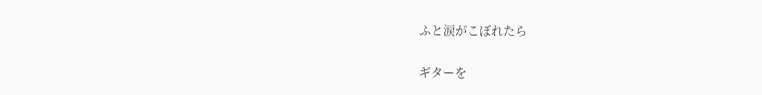ふと涙がこぼれたら

ギターを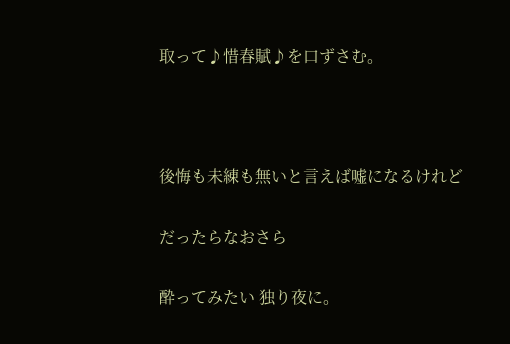取って♪惜春賦♪を口ずさむ。



後悔も未練も無いと言えば嘘になるけれど

だったらなおさら

酔ってみたい 独り夜に。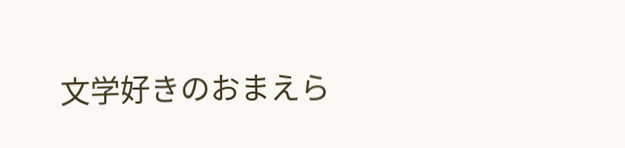文学好きのおまえら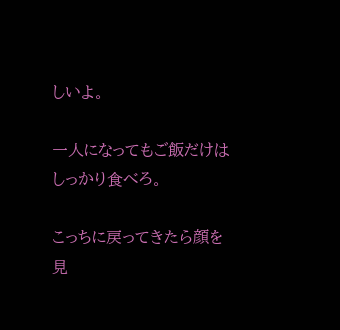しいよ。

一人になってもご飯だけはしっかり食べろ。

こっちに戻ってきたら顔を見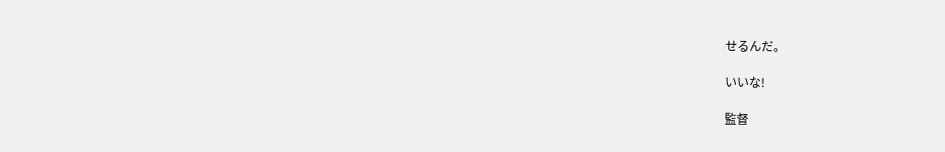せるんだ。

いいな!

監督